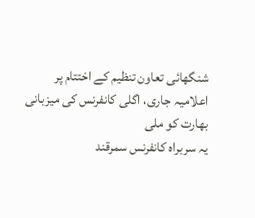شنگھائی تعاون تنظیم کے اختتام پر اعلامیہ جاری، اگلی کانفرنس کی میزبانی بھارت کو ملی
یہ سربراہ کانفرنس سمرقند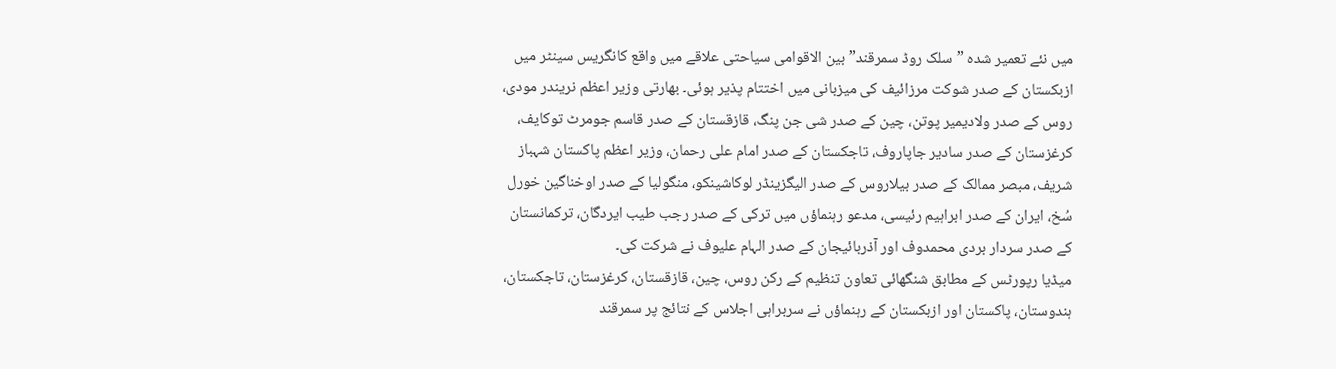میں نئے تعمیر شدہ ”سلک روڈ سمرقند” بین الاقوامی سیاحتی علاقے میں واقع کانگریس سینٹر میں ازبکستان کے صدر شوکت مرزائیف کی میزبانی میں اختتام پذیر ہوئی۔ بھارتی وزیر اعظم نریندر مودی، روس کے صدر ولادیمیر پوتن، چین کے صدر شی جن پنگ، قازقستان کے صدر قاسم جومرٹ توکایف، کرغزستان کے صدر سادیر جاپاروف، تاجکستان کے صدر امام علی رحمان، وزیر اعظم پاکستان شہباز شریف، مبصر ممالک کے صدر بیلاروس کے صدر الیگزینڈر لوکاشینکو، منگولیا کے صدر اوخناگین خورل سُخ، ایران کے صدر ابراہیم رئیسی، مدعو رہنماؤں میں ترکی کے صدر رجب طیب ایردگان، ترکمانستان کے صدر سردار بردی محمدوف اور آذربائیجان کے صدر الہام علیوف نے شرکت کی۔
میڈیا رپورٹس کے مطابق شنگھائی تعاون تنظیم کے رکن روس، چین، قازقستان، کرغزستان، تاجکستان، ہندوستان، پاکستان اور ازبکستان کے رہنماؤں نے سربراہی اجلاس کے نتائج پر سمرقند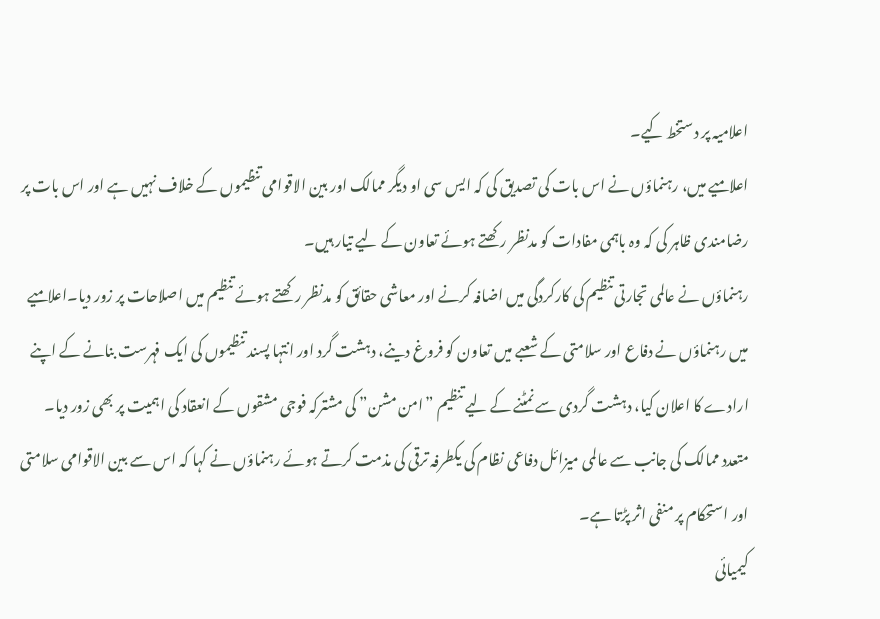اعلامیہ پر دستخط کیے۔
اعلامیے میں، رہنماؤں نے اس بات کی تصدیق کی کہ ایس سی او دیگر ممالک اور بین الاقوامی تنظیموں کے خلاف نہیں ہے اور اس بات پر رضامندی ظاہر کی کہ وہ باہمی مفادات کو مدنظر رکھتے ہوئے تعاون کے لیے تیار ہیں۔
رہنماؤں نے عالمی تجارتی تنظیم کی کارکردگی میں اضافہ کرنے اور معاشی حقائق کو مدنظر رکھتے ہوئے تنظیم میں اصلاحات پر زور دیا۔اعلامیے میں رہنماؤں نے دفاع اور سلامتی کے شعبے میں تعاون کو فروغ دینے، دہشت گرد اور انتہا پسند تنظیموں کی ایک فہرست بنانے کے اپنے ارادے کا اعلان کیا، دہشت گردی سے نمٹنے کے لیے تنظیم ”امن مشن” کی مشترکہ فوجی مشقوں کے انعقاد کی اہمیت پر بھی زور دیا۔ متعدد ممالک کی جانب سے عالمی میزائل دفاعی نظام کی یکطرفہ ترقی کی مذمت کرتے ہوئے رہنماؤں نے کہا کہ اس سے بین الاقوامی سلامتی اور استحکام پر منفی اثر پڑتا ہے۔
کیمیائی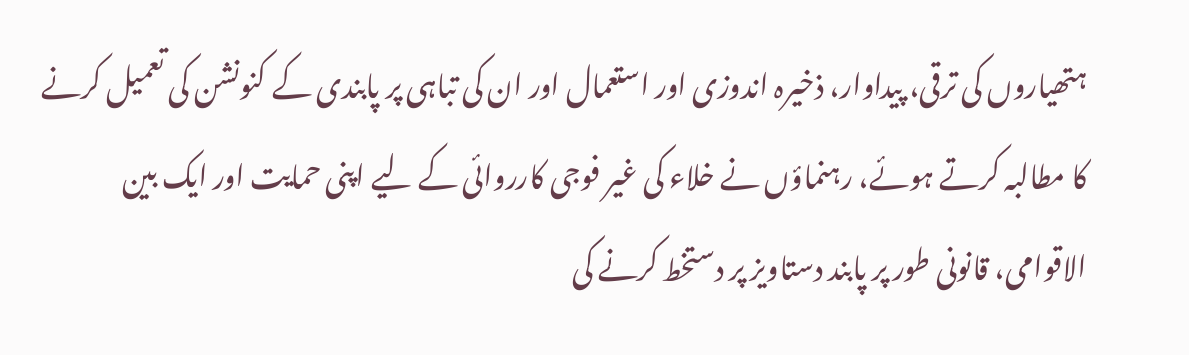ہتھیاروں کی ترقی، پیداوار، ذخیرہ اندوزی اور استعمال اور ان کی تباہی پر پابندی کے کنونشن کی تعمیل کرنے کا مطالبہ کرتے ہوئے، رہنماؤں نے خلاء کی غیر فوجی کارروائی کے لیے اپنی حمایت اور ایک بین الاقوامی، قانونی طور پر پابند دستاویز پر دستخط کرنے کی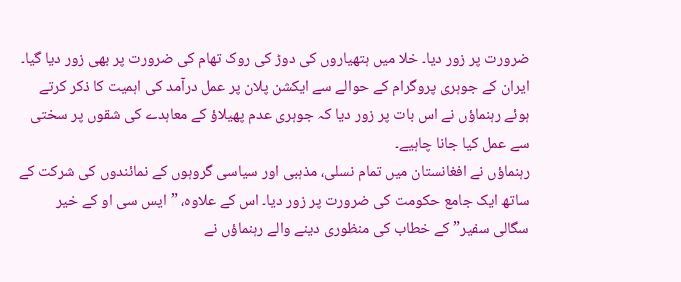ضرورت پر زور دیا۔ خلا میں ہتھیاروں کی دوڑ کی روک تھام کی ضرورت پر بھی زور دیا گیا۔
ایران کے جوہری پروگرام کے حوالے سے ایکشن پلان پر عمل درآمد کی اہمیت کا ذکر کرتے ہوئے رہنماؤں نے اس بات پر زور دیا کہ جوہری عدم پھیلاؤ کے معاہدے کی شقوں پر سختی سے عمل کیا جانا چاہیے۔
رہنماؤں نے افغانستان میں تمام نسلی، مذہبی اور سیاسی گروہوں کے نمائندوں کی شرکت کے ساتھ ایک جامع حکومت کی ضرورت پر زور دیا۔ اس کے علاوہ، ”ایس سی او کے خیر سگالی سفیر” کے خطاب کی منظوری دینے والے رہنماؤں نے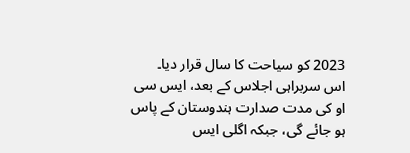2023 کو سیاحت کا سال قرار دیا۔
اس سربراہی اجلاس کے بعد، ایس سی او کی مدت صدارت ہندوستان کے پاس ہو جائے گی، جبکہ اگلی ایس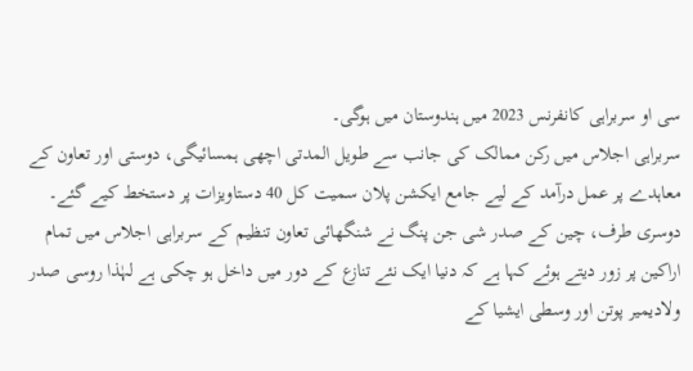سی او سربراہی کانفرنس 2023 میں ہندوستان میں ہوگی۔
سربراہی اجلاس میں رکن ممالک کی جانب سے طویل المدتی اچھی ہمسائیگی، دوستی اور تعاون کے معاہدے پر عمل درآمد کے لیے جامع ایکشن پلان سمیت کل 40 دستاویزات پر دستخط کیے گئے۔
دوسری طرف، چین کے صدر شی جن پنگ نے شنگھائی تعاون تنظیم کے سربراہی اجلاس میں تمام اراکین پر زور دیتے ہوئے کہا ہے کہ دنیا ایک نئے تنازع کے دور میں داخل ہو چکی ہے لہٰذا روسی صدر ولادیمیر پوتن اور وسطی ایشیا کے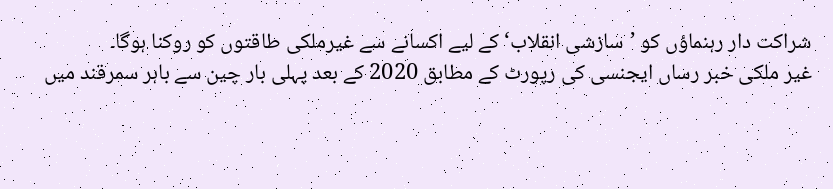شراکت دار رہنماؤں کو ’سازشی انقلاب‘ کے لیے اکسانے سے غیرملکی طاقتوں کو روکنا ہوگا۔
غیر ملکی خبر رساں ایجنسی کی رپورٹ کے مطابق 2020 کے بعد پہلی بار چین سے باہر سمرقند میں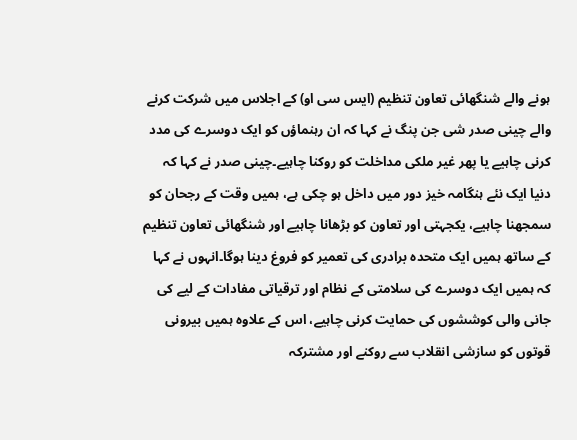ہونے والے شنگھائی تعاون تنظیم (ایس سی او) کے اجلاس میں شرکت کرنے والے چینی صدر شی جن پنگ نے کہا کہ ان رہنماؤں کو ایک دوسرے کی مدد کرنی چاہیے یا پھر غیر ملکی مداخلت کو روکنا چاہیے۔چینی صدر نے کہا کہ دنیا ایک نئے ہنگامہ خیز دور میں داخل ہو چکی ہے، ہمیں وقت کے رجحان کو سمجھنا چاہیے، یکجہتی اور تعاون کو بڑھانا چاہیے اور شنگھائی تعاون تنظیم کے ساتھ ہمیں ایک متحدہ برادری کی تعمیر کو فروغ دینا ہوگا۔انہوں نے کہا کہ ہمیں ایک دوسرے کی سلامتی کے نظام اور ترقیاتی مفادات کے لیے کی جانی والی کوششوں کی حمایت کرنی چاہیے، اس کے علاوہ ہمیں بیرونی قوتوں کو سازشی انقلاب سے روکنے اور مشترکہ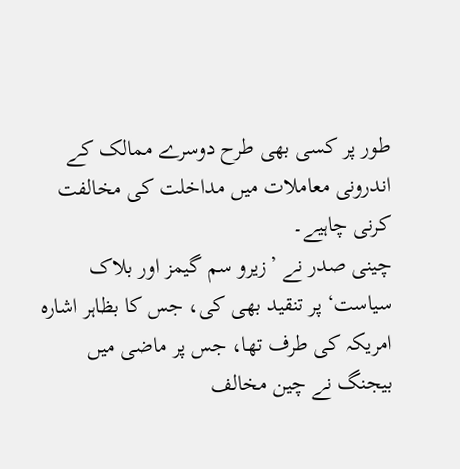طور پر کسی بھی طرح دوسرے ممالک کے اندرونی معاملات میں مداخلت کی مخالفت کرنی چاہیے۔
چینی صدر نے ’زیرو سم گیمز اور بلاک سیاست‘ پر تنقید بھی کی، جس کا بظاہر اشارہ امریکہ کی طرف تھا، جس پر ماضی میں بیجنگ نے چین مخالف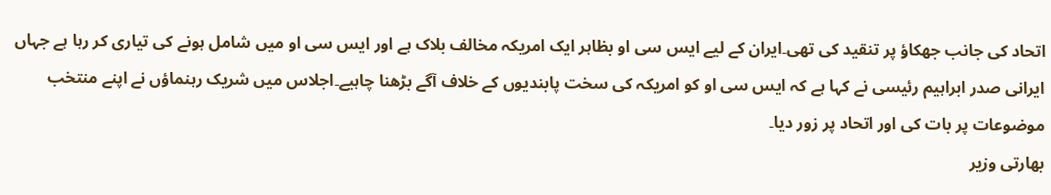اتحاد کی جانب جھکاؤ پر تنقید کی تھی۔ایران کے لیے ایس سی او بظاہر ایک امریکہ مخالف بلاک ہے اور ایس سی او میں شامل ہونے کی تیاری کر رہا ہے جہاں ایرانی صدر ابراہیم رئیسی نے کہا ہے کہ ایس سی او کو امریکہ کی سخت پابندیوں کے خلاف آگے بڑھنا چاہیے۔اجلاس میں شریک رہنماؤں نے اپنے منتخب موضوعات پر بات کی اور اتحاد پر زور دیا۔
بھارتی وزیر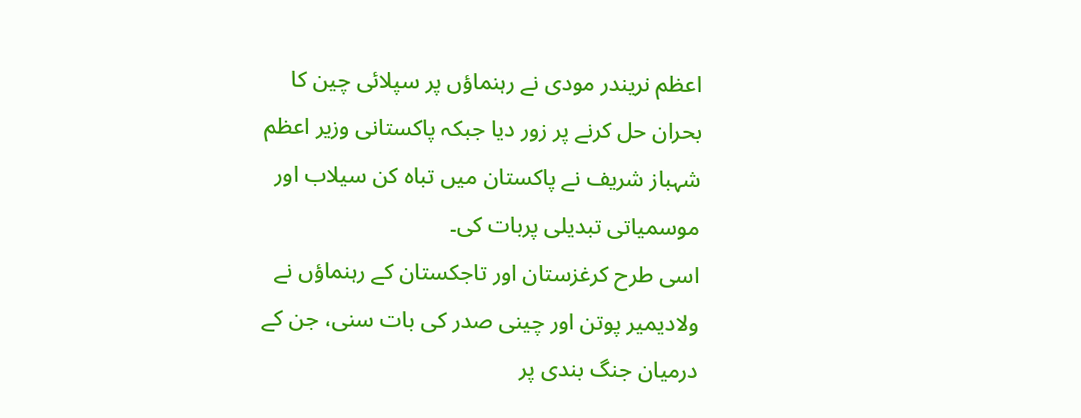اعظم نریندر مودی نے رہنماؤں پر سپلائی چین کا بحران حل کرنے پر زور دیا جبکہ پاکستانی وزیر اعظم شہباز شریف نے پاکستان میں تباہ کن سیلاب اور موسمیاتی تبدیلی پربات کی۔
اسی طرح کرغزستان اور تاجکستان کے رہنماؤں نے ولادیمیر پوتن اور چینی صدر کی بات سنی، جن کے درمیان جنگ بندی پر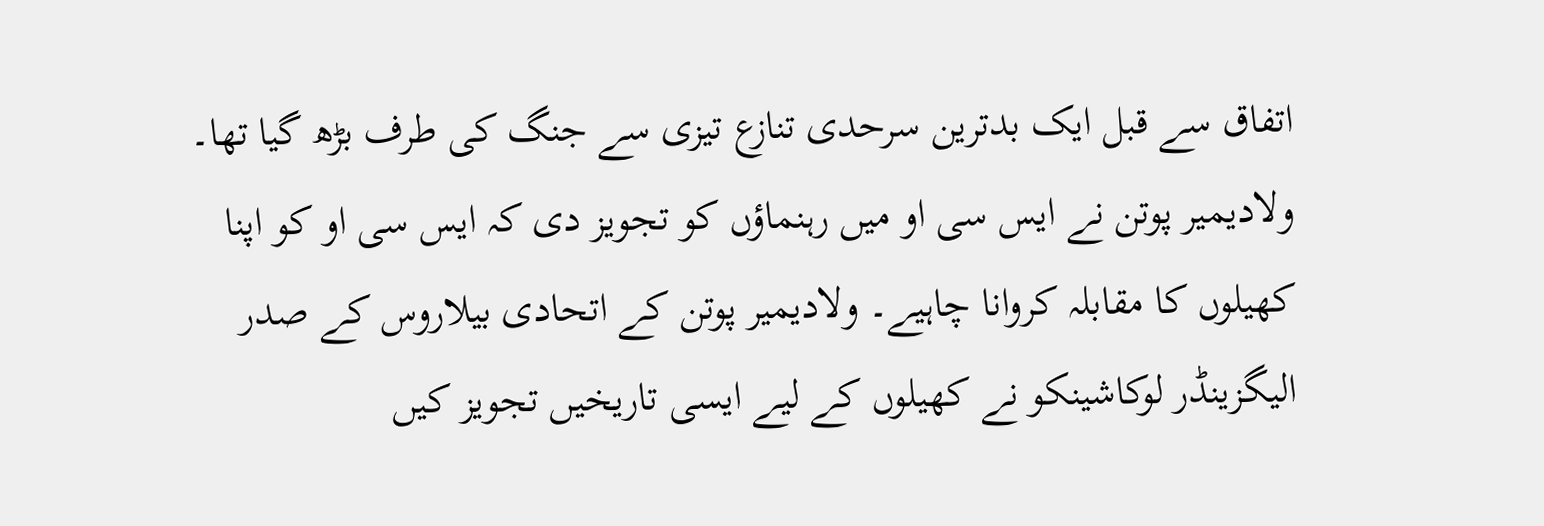اتفاق سے قبل ایک بدترین سرحدی تنازع تیزی سے جنگ کی طرف بڑھ گیا تھا۔
ولادیمیر پوتن نے ایس سی او میں رہنماؤں کو تجویز دی کہ ایس سی او کو اپنا کھیلوں کا مقابلہ کروانا چاہیے۔ ولادیمیر پوتن کے اتحادی بیلاروس کے صدر الیگزینڈر لوکاشینکو نے کھیلوں کے لیے ایسی تاریخیں تجویز کیں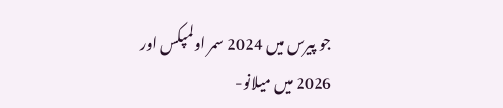جو پیرس میں 2024 سمر اولمپکس اور 2026 میں میلانو-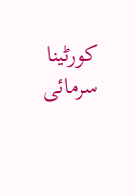کورٹینا سرمائی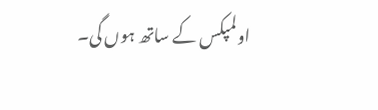اولمپکس کے ساتھ ہوں گی۔